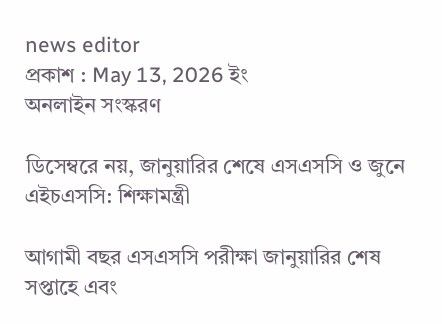news editor
প্রকাশ : May 13, 2026 ইং
অনলাইন সংস্করণ

ডিসেম্বরে নয়, জানুয়ারির শেষে এসএসসি ও জুনে এইচএসসি: শিক্ষামন্ত্রী

আগামী বছর এসএসসি পরীক্ষা জানুয়ারির শেষ সপ্তাহে এবং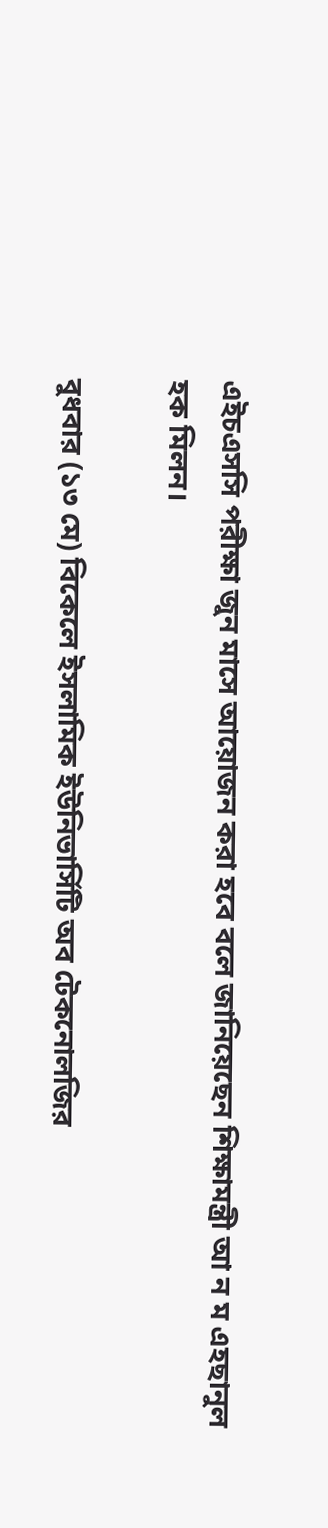এইচএসসি পরীক্ষা জুন মাসে আয়োজন করা হবে বলে জানিয়েছেন শিক্ষামন্ত্রী আ ন ম এহছানুল হক মিলন।

বুধবার (১৩ মে) বিকেলে ইসলামিক ইউনিভার্সিটি অব টেকনোলজির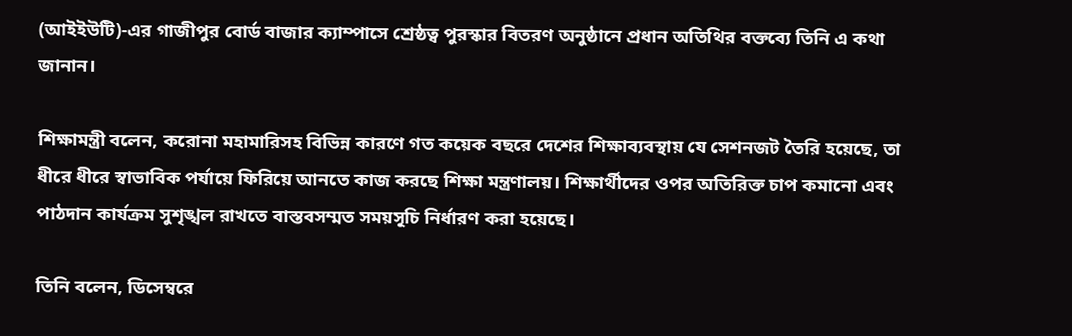(আইইউটি)-এর গাজীপুর বোর্ড বাজার ক্যাম্পাসে শ্রেষ্ঠত্ব পুরস্কার বিতরণ অনুষ্ঠানে প্রধান অতিথির বক্তব্যে তিনি এ কথা জানান।

শিক্ষামন্ত্রী বলেন, করোনা মহামারিসহ বিভিন্ন কারণে গত কয়েক বছরে দেশের শিক্ষাব্যবস্থায় যে সেশনজট তৈরি হয়েছে, তা ধীরে ধীরে স্বাভাবিক পর্যায়ে ফিরিয়ে আনতে কাজ করছে শিক্ষা মন্ত্রণালয়। শিক্ষার্থীদের ওপর অতিরিক্ত চাপ কমানো এবং পাঠদান কার্যক্রম সুশৃঙ্খল রাখতে বাস্তবসম্মত সময়সূচি নির্ধারণ করা হয়েছে।

তিনি বলেন, ডিসেম্বরে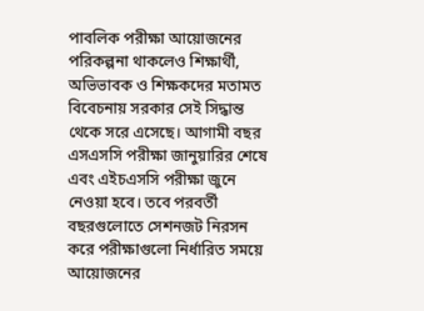পাবলিক পরীক্ষা আয়োজনের পরিকল্পনা থাকলেও শিক্ষার্থী, অভিভাবক ও শিক্ষকদের মতামত বিবেচনায় সরকার সেই সিদ্ধান্ত থেকে সরে এসেছে। আগামী বছর এসএসসি পরীক্ষা জানুয়ারির শেষে এবং এইচএসসি পরীক্ষা জুনে নেওয়া হবে। তবে পরবর্তী বছরগুলোতে সেশনজট নিরসন করে পরীক্ষাগুলো নির্ধারিত সময়ে আয়োজনের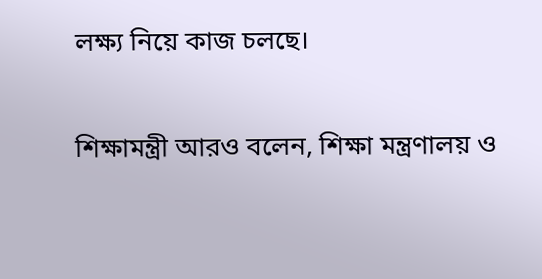লক্ষ্য নিয়ে কাজ চলছে।

শিক্ষামন্ত্রী আরও বলেন, শিক্ষা মন্ত্রণালয় ও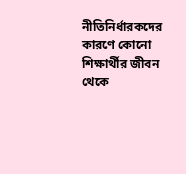নীতিনির্ধারকদের কারণে কোনো শিক্ষার্থীর জীবন থেকে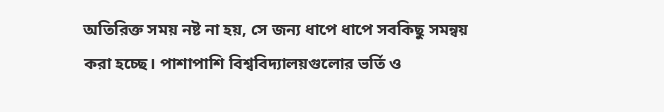অতিরিক্ত সময় নষ্ট না হয়, সে জন্য ধাপে ধাপে সবকিছু সমন্বয় করা হচ্ছে। পাশাপাশি বিশ্ববিদ্যালয়গুলোর ভর্তি ও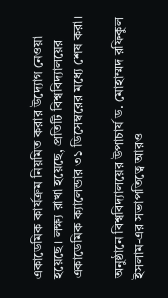একাডেমিক কার্যক্রম নিয়মিত করার উদ্যোগ নেওয়া হয়েছে। লক্ষ্য রাখা হয়েছে, প্রতিটি বিশ্ববিদ্যালয়ের একাডেমিক ক্যালেন্ডার ৩১ ডিসেম্বরের মধ্যে শেষ করা।

অনুষ্ঠানে বিশ্ববিদ্যালয়ের উপাচার্য ড. মোহাম্মদ রফিকুল ইসলাম-এর সভাপতিত্বে আরও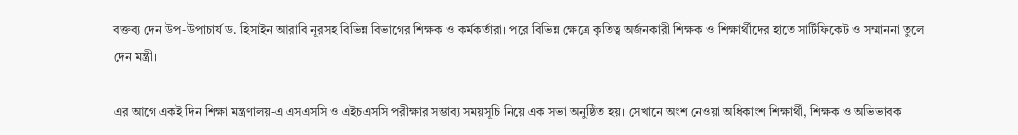বক্তব্য দেন উপ-উপাচার্য ড. হিসাইন আরাবি নূরসহ বিভিন্ন বিভাগের শিক্ষক ও কর্মকর্তারা। পরে বিভিন্ন ক্ষেত্রে কৃতিত্ব অর্জনকারী শিক্ষক ও শিক্ষার্থীদের হাতে সার্টিফিকেট ও সম্মাননা তুলে দেন মন্ত্রী।

এর আগে একই দিন শিক্ষা মন্ত্রণালয়-এ এসএসসি ও এইচএসসি পরীক্ষার সম্ভাব্য সময়সূচি নিয়ে এক সভা অনুষ্ঠিত হয়। সেখানে অংশ নেওয়া অধিকাংশ শিক্ষার্থী, শিক্ষক ও অভিভাবক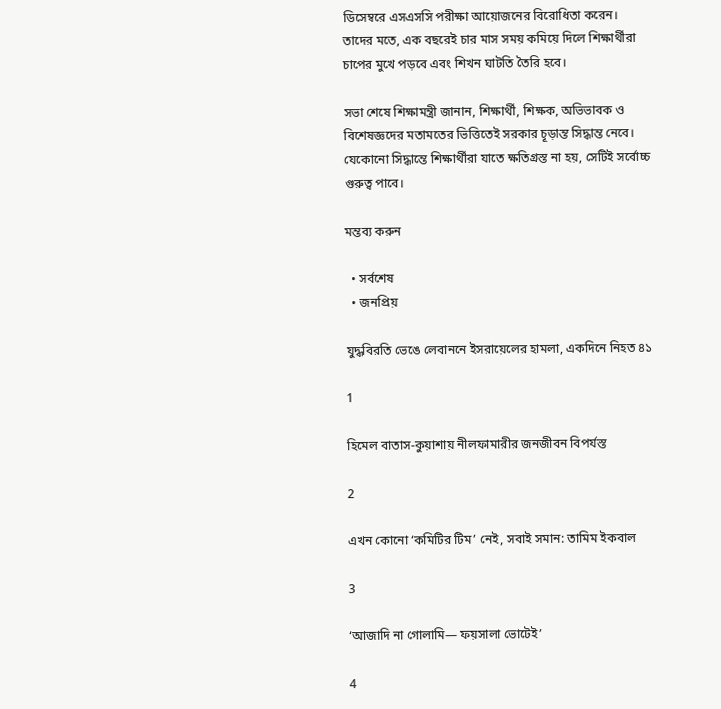ডিসেম্বরে এসএসসি পরীক্ষা আয়োজনের বিরোধিতা করেন। তাদের মতে, এক বছরেই চার মাস সময় কমিয়ে দিলে শিক্ষার্থীরা চাপের মুখে পড়বে এবং শিখন ঘাটতি তৈরি হবে।

সভা শেষে শিক্ষামন্ত্রী জানান, শিক্ষার্থী, শিক্ষক, অভিভাবক ও বিশেষজ্ঞদের মতামতের ভিত্তিতেই সরকার চূড়ান্ত সিদ্ধান্ত নেবে। যেকোনো সিদ্ধান্তে শিক্ষার্থীরা যাতে ক্ষতিগ্রস্ত না হয়, সেটিই সর্বোচ্চ গুরুত্ব পাবে।

মন্তব্য করুন

  • সর্বশেষ
  • জনপ্রিয়

যুদ্ধবিরতি ভেঙে লেবাননে ইসরায়েলের হামলা, একদিনে নিহত ৪১

1

হিমেল বাতাস-কুয়াশায় নীলফামারীর জনজীবন বিপর্যস্ত

2

এখন কোনো ‘কমিটির টিম’ নেই, সবাই সমান: তামিম ইকবাল

3

‘আজাদি না গোলামি— ফয়সালা ভোটেই’

4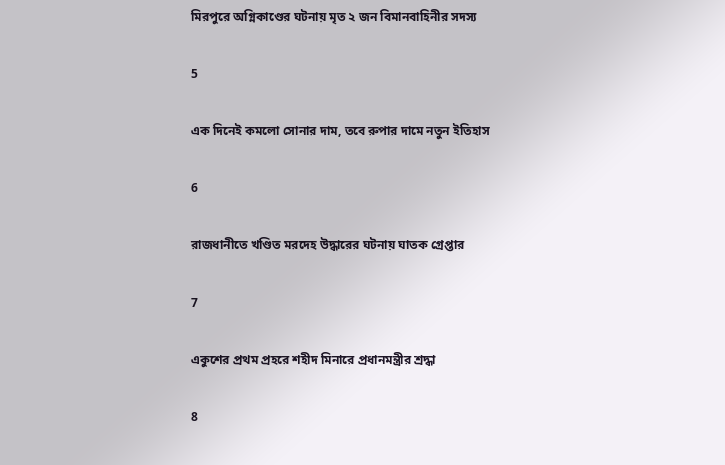মিরপুরে অগ্নিকাণ্ডের ঘটনায় মৃত ২ জন বিমানবাহিনীর সদস্য

5

এক দিনেই কমলো সোনার দাম, তবে রুপার দামে নতুন ইতিহাস

6

রাজধানীতে খণ্ডিত মরদেহ উদ্ধারের ঘটনায় ঘাতক গ্রেপ্তার

7

একুশের প্রথম প্রহরে শহীদ মিনারে প্রধানমন্ত্রীর শ্রদ্ধা

8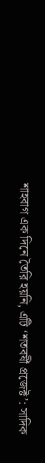শাহবাগ এক দিনে তৈরি হয়নি, এটি ‘শতবর্ষী প্রজেক্ট’: সাদিক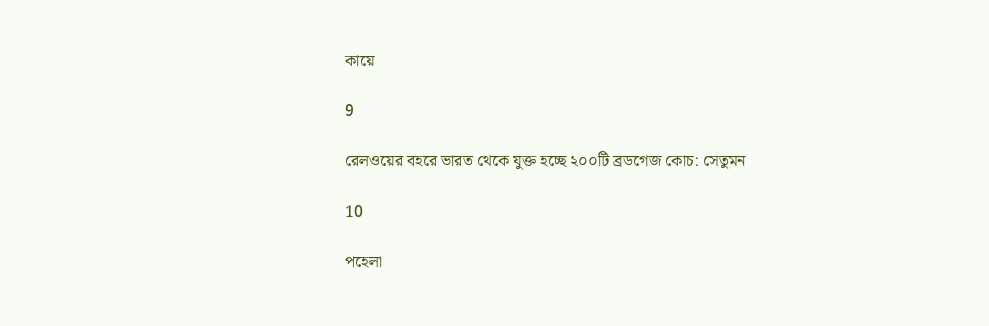কায়ে

9

রেলওয়ের বহরে ভারত থেকে যুক্ত হচ্ছে ২০০টি ব্রডগেজ কোচ: সেতুমন

10

পহেলা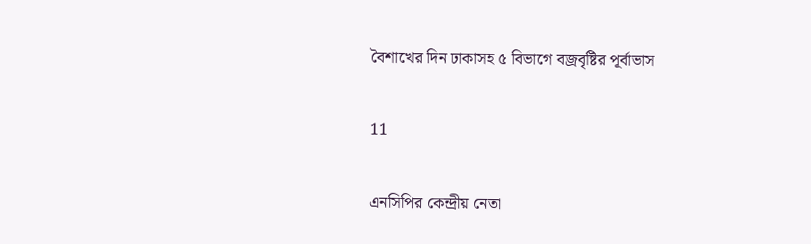বৈশাখের দিন ঢাকাসহ ৫ বিভাগে বজ্রবৃষ্টির পূর্বাভাস

11

এনসিপির কেন্দ্রীয় নেতা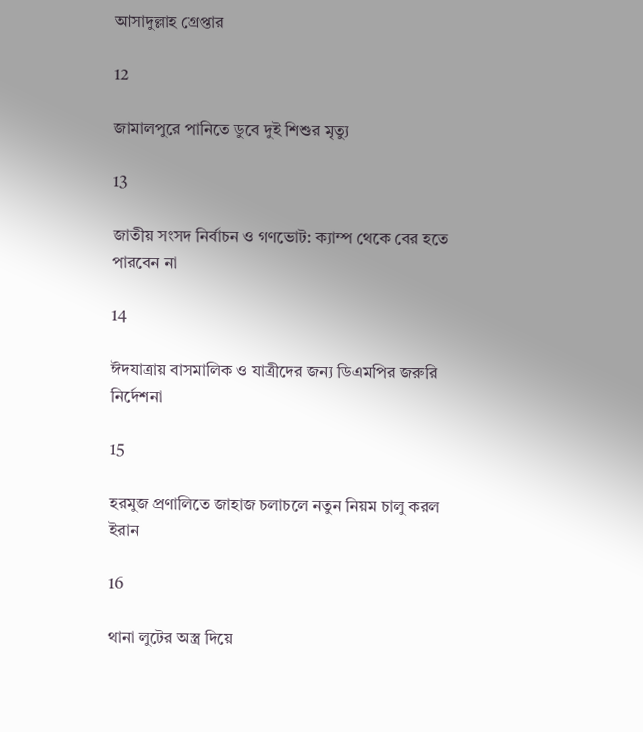আসাদুল্লাহ গ্রেপ্তার

12

জামালপুরে পানিতে ডুবে দুই শিশুর মৃত্যু

13

জাতীয় সংসদ নির্বাচন ও গণভোট: ক্যাম্প থেকে বের হতে পারবেন না

14

ঈদযাত্রায় বাসমালিক ও যাত্রীদের জন্য ডিএমপির জরুরি নির্দেশনা

15

হরমুজ প্রণালিতে জাহাজ চলাচলে নতুন নিয়ম চালু করল ইরান

16

থানা লুটের অস্ত্র দিয়ে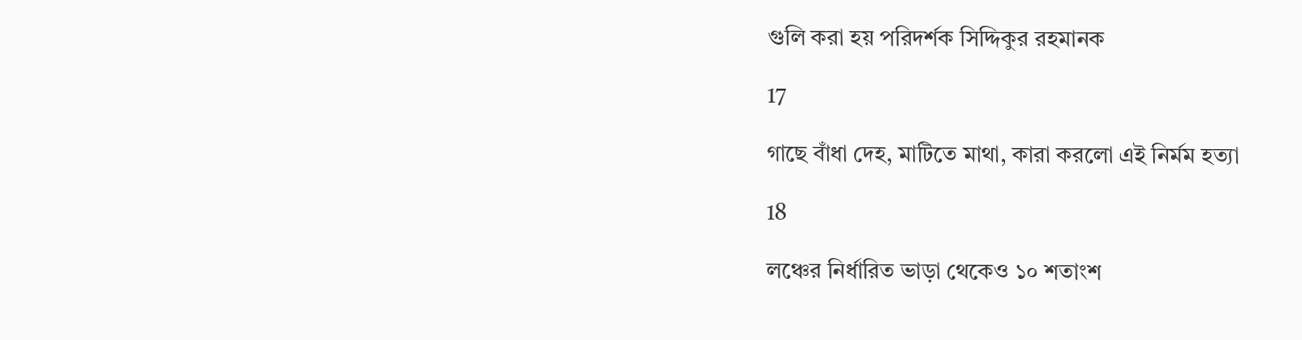গুলি করা হয় পরিদর্শক সিদ্দিকুর রহমানক

17

গাছে বাঁধা দেহ, মাটিতে মাথা, কারা করলো এই নির্মম হত্যা

18

লঞ্চের নির্ধারিত ভাড়া থেকেও ১০ শতাংশ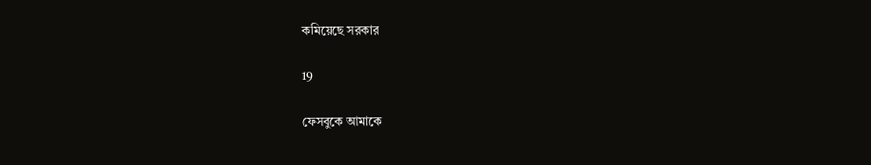কমিয়েছে সরকার

19

ফেসবুকে আমাকে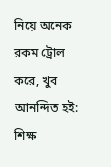নিয়ে অনেক রকম ট্রোল করে, খুব আনন্দিত হই: শিক্ষ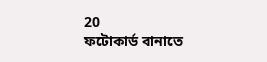20
ফটোকার্ড বানাতে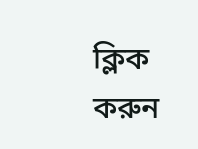ক্লিক করুন